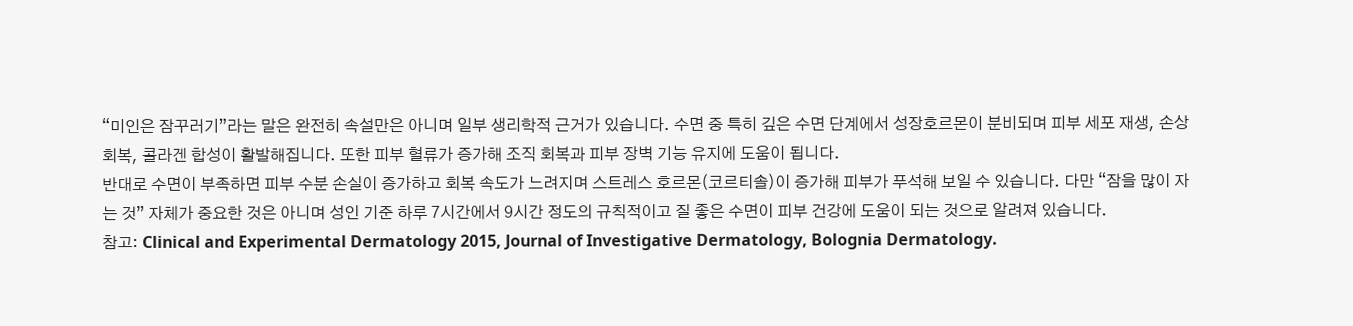“미인은 잠꾸러기”라는 말은 완전히 속설만은 아니며 일부 생리학적 근거가 있습니다. 수면 중 특히 깊은 수면 단계에서 성장호르몬이 분비되며 피부 세포 재생, 손상 회복, 콜라겐 합성이 활발해집니다. 또한 피부 혈류가 증가해 조직 회복과 피부 장벽 기능 유지에 도움이 됩니다.
반대로 수면이 부족하면 피부 수분 손실이 증가하고 회복 속도가 느려지며 스트레스 호르몬(코르티솔)이 증가해 피부가 푸석해 보일 수 있습니다. 다만 “잠을 많이 자는 것” 자체가 중요한 것은 아니며 성인 기준 하루 7시간에서 9시간 정도의 규칙적이고 질 좋은 수면이 피부 건강에 도움이 되는 것으로 알려져 있습니다.
참고: Clinical and Experimental Dermatology 2015, Journal of Investigative Dermatology, Bolognia Dermatology.